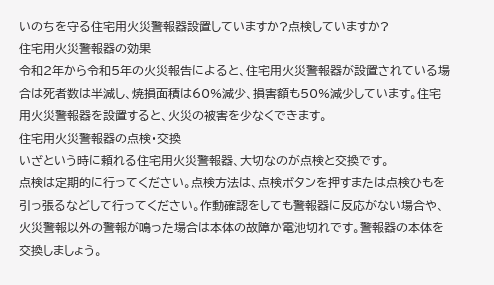いのちを守る住宅用火災警報器設置していますか?点検していますか?
住宅用火災警報器の効果
令和2年から令和5年の火災報告によると、住宅用火災警報器が設置されている場合は死者数は半減し、焼損面積は60%減少、損害額も50%減少しています。住宅用火災警報器を設置すると、火災の被害を少なくできます。
住宅用火災警報器の点検・交換
いざという時に頼れる住宅用火災警報器、大切なのが点検と交換です。
点検は定期的に行ってください。点検方法は、点検ボタンを押すまたは点検ひもを引っ張るなどして行ってください。作動確認をしても警報器に反応がない場合や、火災警報以外の警報が鳴った場合は本体の故障か電池切れです。警報器の本体を交換しましょう。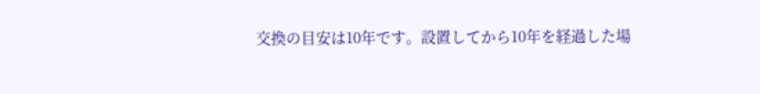交換の目安は10年です。設置してから10年を経過した場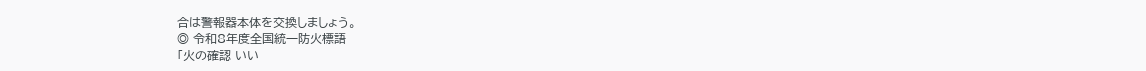合は警報器本体を交換しましょう。
◎ 令和8年度全国統一防火標語
「火の確認 いい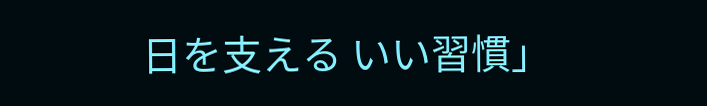日を支える いい習慣」